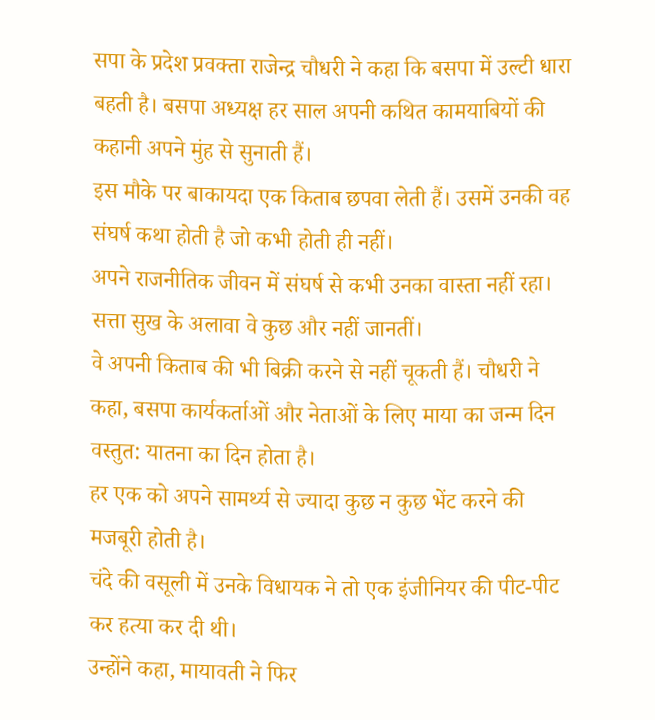सपा के प्रदेश प्रवक्ता राजेन्द्र चौधरी ने कहा कि बसपा में उल्टी धारा बहती है। बसपा अध्यक्ष हर साल अपनी कथित कामयाबियों की कहानी अपने मुंह से सुनाती हैं।
इस मौके पर बाकायदा एक किताब छपवा लेती हैं। उसमें उनकी वह संघर्ष कथा होती है जो कभी होती ही नहीं।
अपने राजनीतिक जीवन में संघर्ष से कभी उनका वास्ता नहीं रहा। सत्ता सुख के अलावा वे कुछ और नहीं जानतीं।
वे अपनी किताब की भी बिक्री करने से नहीं चूकती हैं। चौधरी ने कहा, बसपा कार्यकर्ताओं और नेताओं के लिए माया का जन्म दिन वस्तुत: यातना का दिन होता है।
हर एक को अपने सामर्थ्य से ज्यादा कुछ न कुछ भेंट करने की मजबूरी होती है।
चंदे की वसूली में उनके विधायक ने तो एक इंजीनियर की पीट-पीट कर हत्या कर दी थी।
उन्होंने कहा, मायावती ने फिर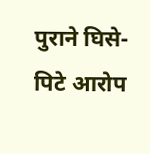पुराने घिसे-पिटे आरोप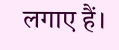लगाए हैं।